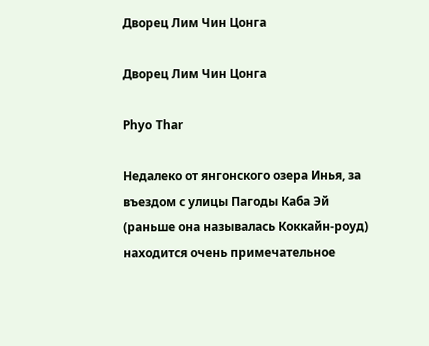Дворец Лим Чин Цонга

Дворец Лим Чин Цонга

Phyo Thar

Недалеко от янгонского озера Инья, за въездом с улицы Пагоды Каба Эй (раньше она называлась Коккайн-роуд) находится очень примечательное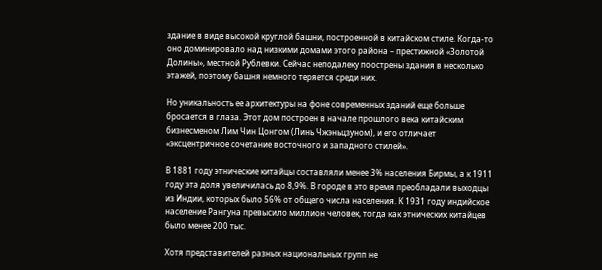здание в виде высокой круглой башни, построенной в китайском стиле. Когда-то оно доминировало над низкими домами этого района – престижной «Золотой Долины», местной Рублевки. Сейчас неподалеку поострены здания в несколько этажей, поэтому башня немного теряется среди них.

Но уникальность ее архитектуры на фоне современных зданий еще больше бросается в глаза. Этот дом построен в начале прошлого века китайским бизнесменом Лим Чин Цонгом (Линь Чжэньцзуном), и его отличает «эксцентричное сочетание восточного и западного стилей».

В 1881 году этнические китайцы составляли менее 3% населения Бирмы, а к 1911 году эта доля увеличилась до 8,9%. В городе в это время преобладали выходцы из Индии, которых было 56% от общего числа населения. К 1931 году индийское население Рангуна превысило миллион человек, тогда как этнических китайцев было менее 200 тыс.

Хотя представителей разных национальных групп не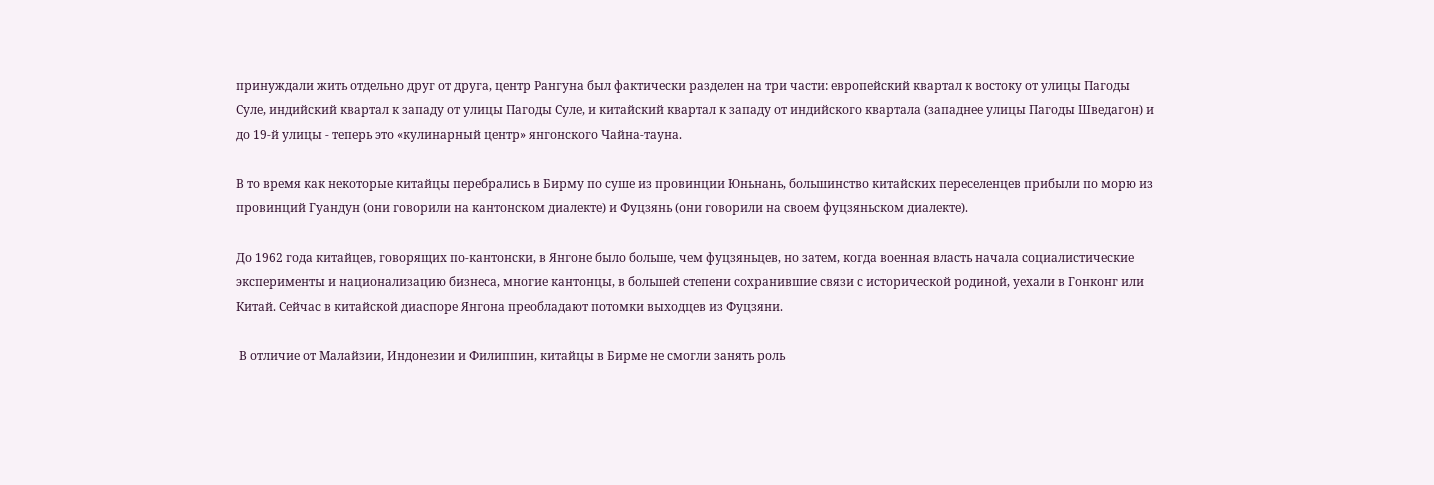принуждали жить отдельно друг от друга, центр Рангуна был фактически разделен на три части: европейский квартал к востоку от улицы Пагоды Суле, индийский квартал к западу от улицы Пагоды Суле, и китайский квартал к западу от индийского квартала (западнее улицы Пагоды Шведагон) и до 19-й улицы - теперь это «кулинарный центр» янгонского Чайна-тауна.

В то время как некоторые китайцы перебрались в Бирму по суше из провинции Юньнань, большинство китайских переселенцев прибыли по морю из провинций Гуандун (они говорили на кантонском диалекте) и Фуцзянь (они говорили на своем фуцзяньском диалекте).

До 1962 года китайцев, говорящих по-кантонски, в Янгоне было больше, чем фуцзяньцев, но затем, когда военная власть начала социалистические эксперименты и национализацию бизнеса, многие кантонцы, в большей степени сохранившие связи с исторической родиной, уехали в Гонконг или Китай. Сейчас в китайской диаспоре Янгона преобладают потомки выходцев из Фуцзяни.

 В отличие от Малайзии, Индонезии и Филиппин, китайцы в Бирме не смогли занять роль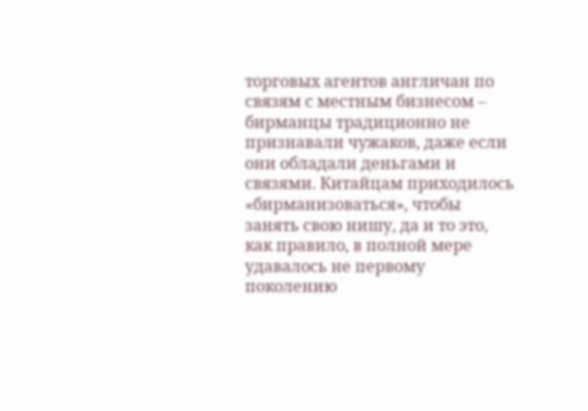торговых агентов англичан по связям с местным бизнесом – бирманцы традиционно не признавали чужаков, даже если они обладали деньгами и связями. Китайцам приходилось «бирманизоваться», чтобы занять свою нишу, да и то это, как правило, в полной мере удавалось не первому поколению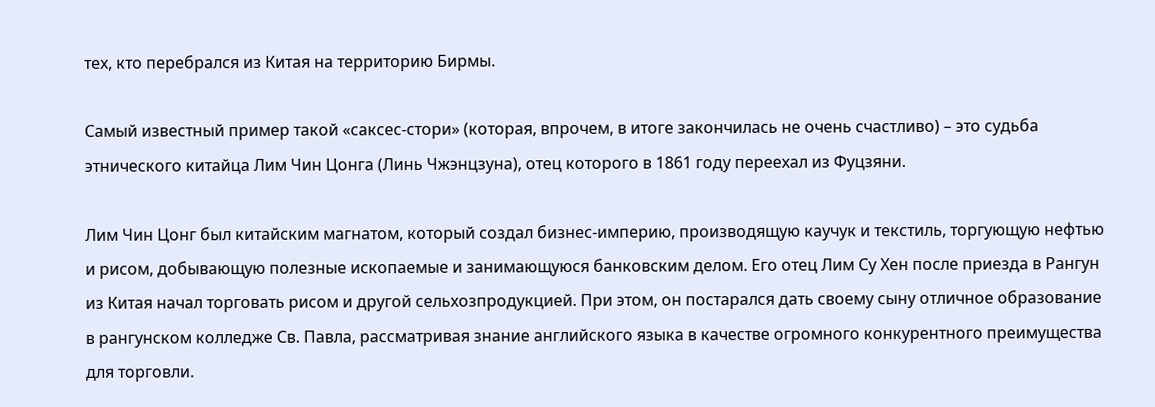тех, кто перебрался из Китая на территорию Бирмы.

Самый известный пример такой «саксес-стори» (которая, впрочем, в итоге закончилась не очень счастливо) – это судьба этнического китайца Лим Чин Цонга (Линь Чжэнцзуна), отец которого в 1861 году переехал из Фуцзяни.

Лим Чин Цонг был китайским магнатом, который создал бизнес-империю, производящую каучук и текстиль, торгующую нефтью и рисом, добывающую полезные ископаемые и занимающуюся банковским делом. Его отец Лим Су Хен после приезда в Рангун из Китая начал торговать рисом и другой сельхозпродукцией. При этом, он постарался дать своему сыну отличное образование в рангунском колледже Св. Павла, рассматривая знание английского языка в качестве огромного конкурентного преимущества для торговли.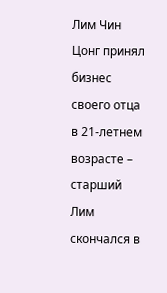Лим Чин Цонг принял бизнес своего отца в 21-летнем возрасте – старший Лим скончался в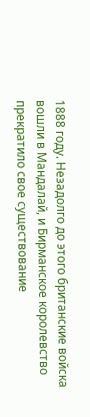1888 году. Незадолго до этого британские войска вошли в Мандалай, и Бирманское королевство прекратило свое существование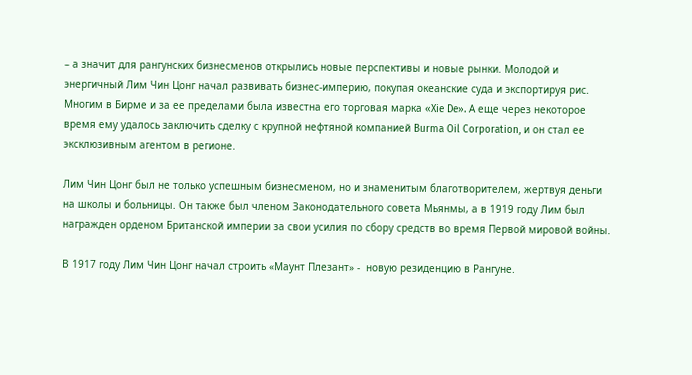– а значит для рангунских бизнесменов открылись новые перспективы и новые рынки. Молодой и энергичный Лим Чин Цонг начал развивать бизнес-империю, покупая океанские суда и экспортируя рис. Многим в Бирме и за ее пределами была известна его торговая марка «Xie De». А еще через некоторое время ему удалось заключить сделку с крупной нефтяной компанией Burma Oil Corporation, и он стал ее эксклюзивным агентом в регионе.

Лим Чин Цонг был не только успешным бизнесменом, но и знаменитым благотворителем, жертвуя деньги на школы и больницы. Он также был членом Законодательного совета Мьянмы, а в 1919 году Лим был награжден орденом Британской империи за свои усилия по сбору средств во время Первой мировой войны.

В 1917 году Лим Чин Цонг начал строить «Маунт Плезант» -  новую резиденцию в Рангуне.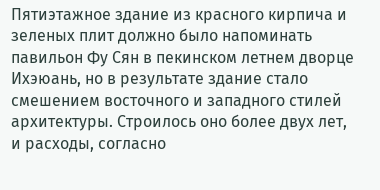Пятиэтажное здание из красного кирпича и зеленых плит должно было напоминать павильон Фу Сян в пекинском летнем дворце Ихэюань, но в результате здание стало смешением восточного и западного стилей архитектуры. Строилось оно более двух лет, и расходы, согласно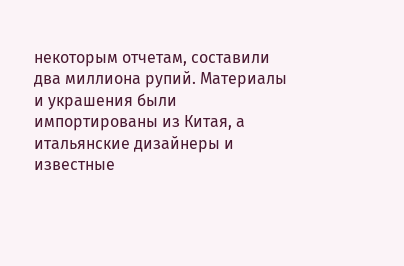некоторым отчетам, составили два миллиона рупий. Материалы и украшения были импортированы из Китая, а итальянские дизайнеры и известные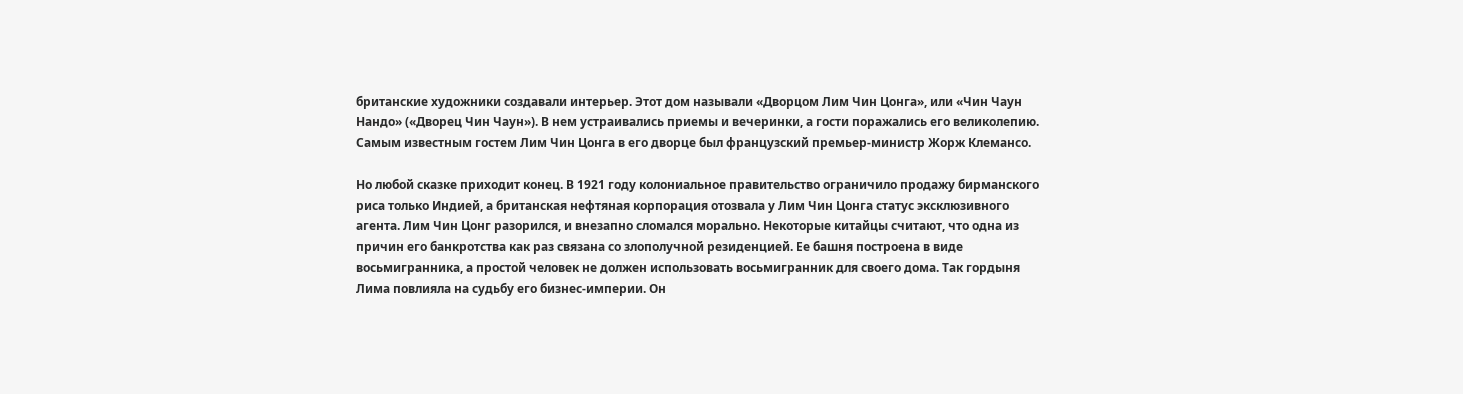британские художники создавали интерьер. Этот дом называли «Дворцом Лим Чин Цонга», или «Чин Чаун Нандо» («Дворец Чин Чаун»). В нем устраивались приемы и вечеринки, а гости поражались его великолепию. Самым известным гостем Лим Чин Цонга в его дворце был французский премьер-министр Жорж Клемансо.

Но любой сказке приходит конец. В 1921 году колониальное правительство ограничило продажу бирманского риса только Индией, а британская нефтяная корпорация отозвала у Лим Чин Цонга статус эксклюзивного агента. Лим Чин Цонг разорился, и внезапно сломался морально. Некоторые китайцы считают, что одна из причин его банкротства как раз связана со злополучной резиденцией. Ее башня построена в виде восьмигранника, а простой человек не должен использовать восьмигранник для своего дома. Так гордыня Лима повлияла на судьбу его бизнес-империи. Он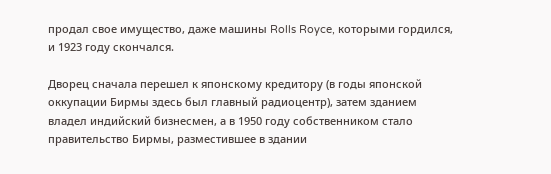продал свое имущество, даже машины Rolls Royce, которыми гордился, и 1923 году скончался.

Дворец сначала перешел к японскому кредитору (в годы японской оккупации Бирмы здесь был главный радиоцентр), затем зданием владел индийский бизнесмен, а в 1950 году собственником стало правительство Бирмы, разместившее в здании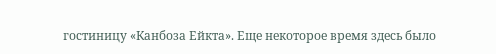гостиницу «Канбоза Ейкта». Еще некоторое время здесь было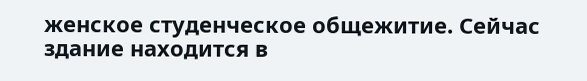женское студенческое общежитие. Сейчас здание находится в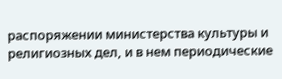распоряжении министерства культуры и религиозных дел, и в нем периодические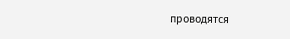проводятся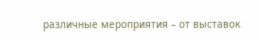различные мероприятия – от выставок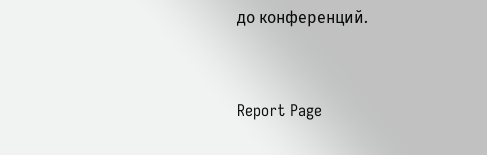до конференций.


Report Page